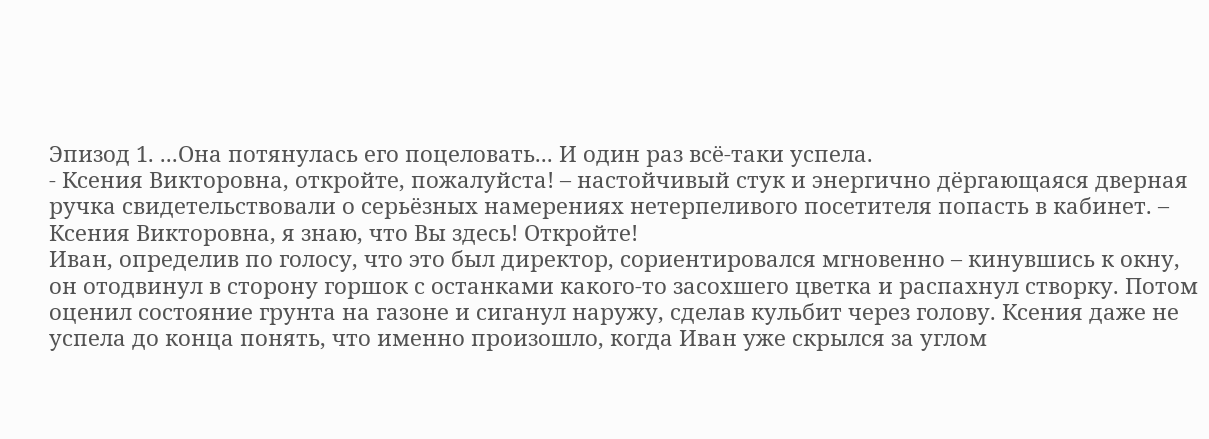Эпизод 1. ...Она потянулась его поцеловать... И один раз всё-таки успела.
- Ксения Викторовна, откройте, пожалуйста! – настойчивый стук и энергично дёргающаяся дверная ручка свидетельствовали о серьёзных намерениях нетерпеливого посетителя попасть в кабинет. – Ксения Викторовна, я знаю, что Вы здесь! Откройте!
Иван, определив по голосу, что это был директор, сориентировался мгновенно – кинувшись к окну, он отодвинул в сторону горшок с останками какого-то засохшего цветка и распахнул створку. Потом оценил состояние грунта на газоне и сиганул наружу, сделав кульбит через голову. Ксения даже не успела до конца понять, что именно произошло, когда Иван уже скрылся за углом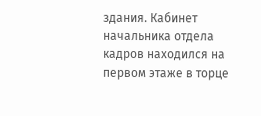здания. Кабинет начальника отдела кадров находился на первом этаже в торце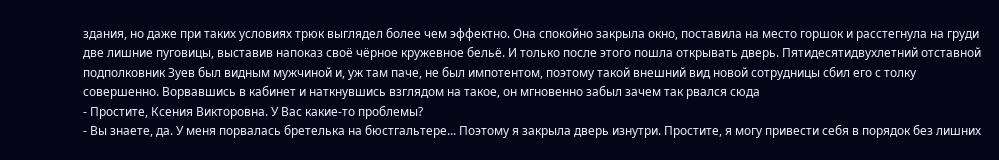здания, но даже при таких условиях трюк выглядел более чем эффектно. Она спокойно закрыла окно, поставила на место горшок и расстегнула на груди две лишние пуговицы, выставив напоказ своё чёрное кружевное бельё. И только после этого пошла открывать дверь. Пятидесятидвухлетний отставной подполковник Зуев был видным мужчиной и, уж там паче, не был импотентом, поэтому такой внешний вид новой сотрудницы сбил его с толку совершенно. Ворвавшись в кабинет и наткнувшись взглядом на такое, он мгновенно забыл зачем так рвался сюда
- Простите, Ксения Викторовна. У Вас какие-то проблемы?
- Вы знаете, да. У меня порвалась бретелька на бюстгальтере... Поэтому я закрыла дверь изнутри. Простите, я могу привести себя в порядок без лишних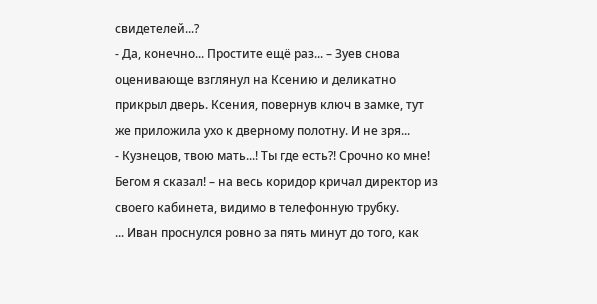свидетелей...?
- Да, конечно... Простите ещё раз... – Зуев снова оценивающе взглянул на Ксению и деликатно прикрыл дверь. Ксения, повернув ключ в замке, тут же приложила ухо к дверному полотну. И не зря...
- Кузнецов, твою мать...! Ты где есть?! Срочно ко мне! Бегом я сказал! – на весь коридор кричал директор из своего кабинета, видимо в телефонную трубку.
... Иван проснулся ровно за пять минут до того, как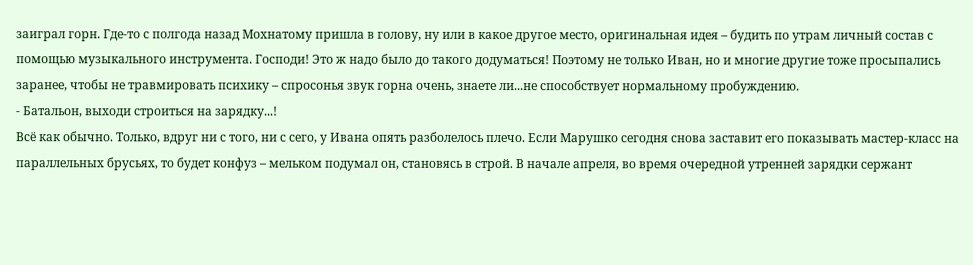заиграл горн. Где-то с полгода назад Мохнатому пришла в голову, ну или в какое другое место, оригинальная идея – будить по утрам личный состав с помощью музыкального инструмента. Господи! Это ж надо было до такого додуматься! Поэтому не только Иван, но и многие другие тоже просыпались заранее, чтобы не травмировать психику – спросонья звук горна очень, знаете ли...не способствует нормальному пробуждению.
- Батальон, выходи строиться на зарядку...!
Всё как обычно. Только, вдруг ни с того, ни с сего, у Ивана опять разболелось плечо. Если Марушко сегодня снова заставит его показывать мастер-класс на параллельных брусьях, то будет конфуз – мельком подумал он, становясь в строй. В начале апреля, во время очередной утренней зарядки сержант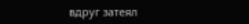вдруг затеял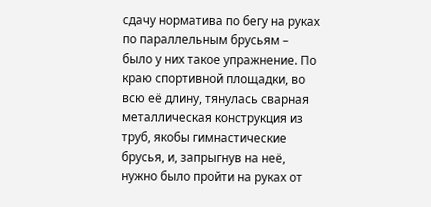сдачу норматива по бегу на руках по параллельным брусьям – было у них такое упражнение. По краю спортивной площадки, во всю её длину, тянулась сварная металлическая конструкция из труб, якобы гимнастические брусья, и, запрыгнув на неё, нужно было пройти на руках от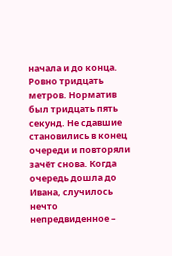начала и до конца. Ровно тридцать метров. Норматив был тридцать пять секунд. Не сдавшие становились в конец очереди и повторяли зачёт снова. Когда очередь дошла до Ивана, случилось нечто непредвиденное –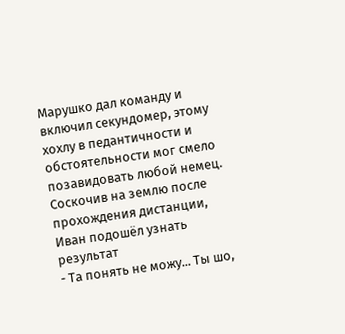Марушко дал команду и включил секундомер, этому хохлу в педантичности и обстоятельности мог смело позавидовать любой немец. Соскочив на землю после прохождения дистанции, Иван подошёл узнать результат
- Та понять не можу... Ты шо,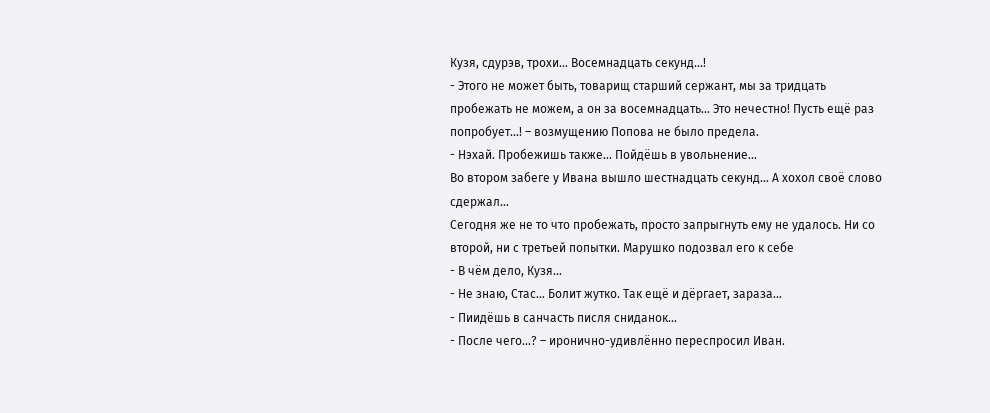Кузя, сдурэв, трохи... Восемнадцать секунд...!
- Этого не может быть, товарищ старший сержант, мы за тридцать пробежать не можем, а он за восемнадцать... Это нечестно! Пусть ещё раз попробует...! – возмущению Попова не было предела.
- Нэхай. Пробежишь также... Пойдёшь в увольнение...
Во втором забеге у Ивана вышло шестнадцать секунд... А хохол своё слово сдержал...
Сегодня же не то что пробежать, просто запрыгнуть ему не удалось. Ни со второй, ни с третьей попытки. Марушко подозвал его к себе
- В чём дело, Кузя...
- Не знаю, Стас... Болит жутко. Так ещё и дёргает, зараза...
- Пиидёшь в санчасть писля сниданок...
- После чего...? – иронично-удивлённо переспросил Иван.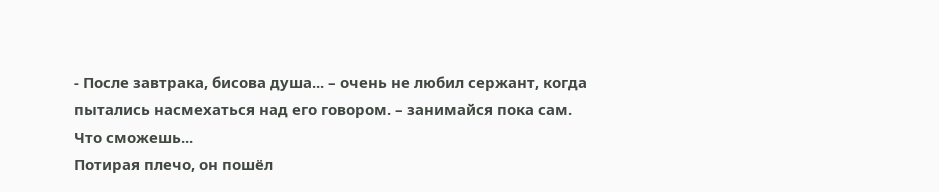- После завтрака, бисова душа... – очень не любил сержант, когда пытались насмехаться над его говором. – занимайся пока сам. Что сможешь...
Потирая плечо, он пошёл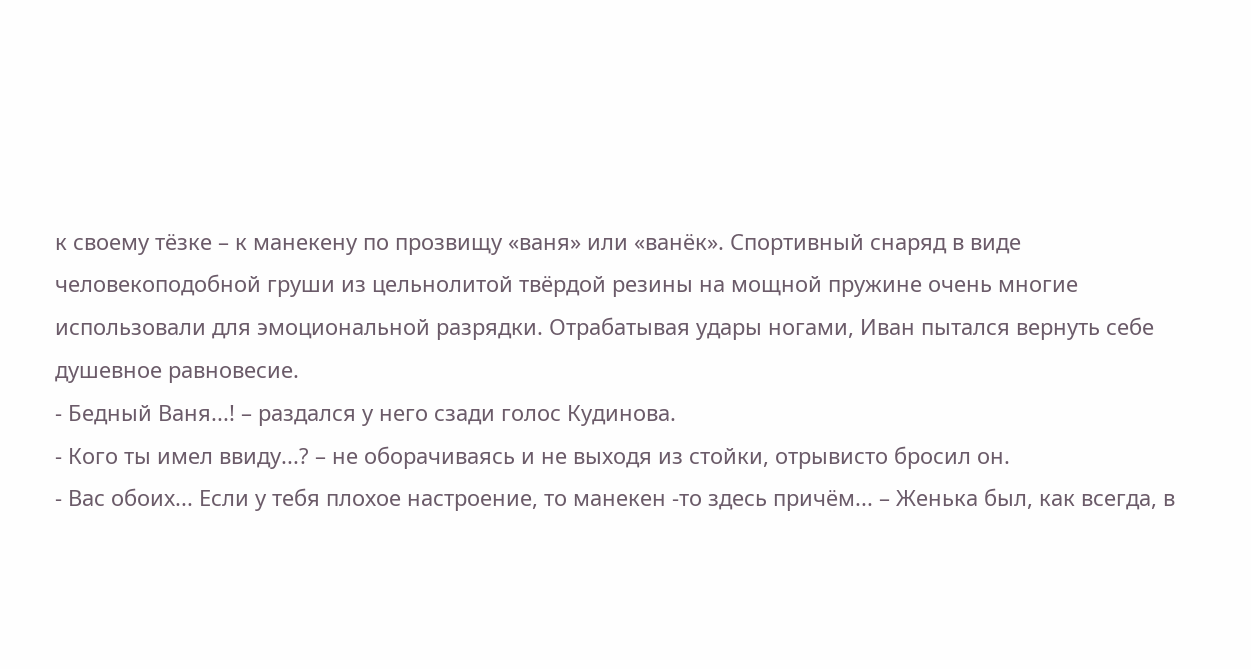к своему тёзке – к манекену по прозвищу «ваня» или «ванёк». Спортивный снаряд в виде человекоподобной груши из цельнолитой твёрдой резины на мощной пружине очень многие использовали для эмоциональной разрядки. Отрабатывая удары ногами, Иван пытался вернуть себе душевное равновесие.
- Бедный Ваня...! – раздался у него сзади голос Кудинова.
- Кого ты имел ввиду...? – не оборачиваясь и не выходя из стойки, отрывисто бросил он.
- Вас обоих... Если у тебя плохое настроение, то манекен -то здесь причём... – Женька был, как всегда, в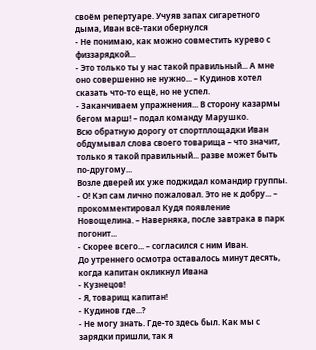своём репертуаре. Учуяв запах сигаретного дыма, Иван всё-таки обернулся
- Не понимаю, как можно совместить курево с физзарядкой...
- Это только ты у нас такой правильный... А мне оно совершенно не нужно... – Кудинов хотел сказать что-то ещё, но не успел.
- Заканчиваем упражнения... В сторону казармы бегом марш! – подал команду Марушко.
Всю обратную дорогу от спортплощадки Иван обдумывал слова своего товарища – что значит, только я такой правильный... разве может быть по-другому...
Возле дверей их уже поджидал командир группы.
- О! Кэп сам лично пожаловал. Это не к добру... – прокомментировал Кудя появление Новощелина. – Наверняка, после завтрака в парк погонит...
- Скорее всего... – согласился с ним Иван.
До утреннего осмотра оставалось минут десять, когда капитан окликнул Ивана
- Кузнецов!
- Я, товарищ капитан!
- Кудинов где...?
- Не могу знать. Где-то здесь был. Как мы с зарядки пришли, так я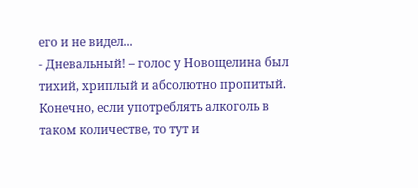его и не видел...
- Дневальный! – голос у Новощелина был тихий, хриплый и абсолютно пропитый. Конечно, если употреблять алкоголь в таком количестве, то тут и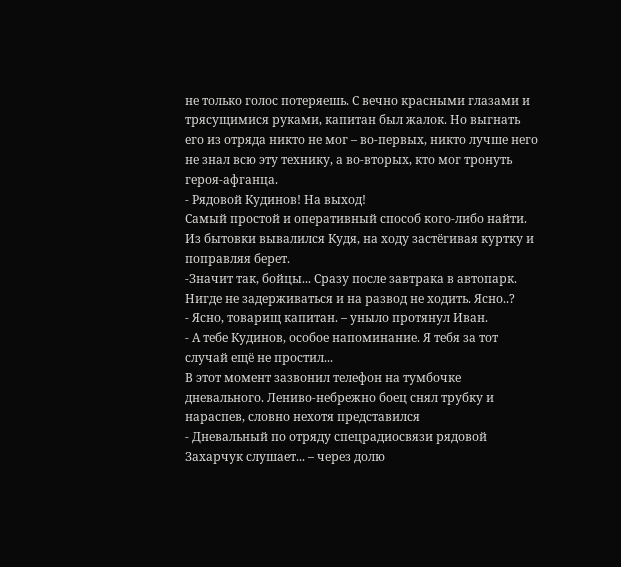не только голос потеряешь. С вечно красными глазами и трясущимися руками, капитан был жалок. Но выгнать его из отряда никто не мог – во-первых, никто лучше него не знал всю эту технику, а во-вторых, кто мог тронуть героя-афганца.
- Рядовой Кудинов! На выход!
Самый простой и оперативный способ кого-либо найти. Из бытовки вывалился Кудя, на ходу застёгивая куртку и поправляя берет.
-Значит так, бойцы... Сразу после завтрака в автопарк. Нигде не задерживаться и на развод не ходить. Ясно..?
- Ясно, товарищ капитан. – уныло протянул Иван.
- А тебе Кудинов, особое напоминание. Я тебя за тот случай ещё не простил...
В этот момент зазвонил телефон на тумбочке дневального. Лениво-небрежно боец снял трубку и нараспев, словно нехотя представился
- Дневальный по отряду спецрадиосвязи рядовой Захарчук слушает... – через долю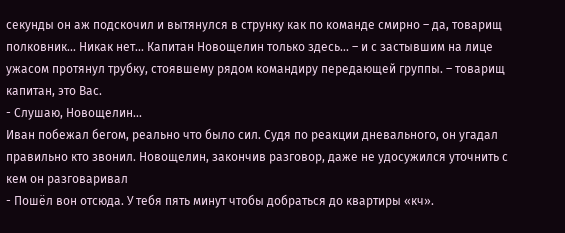секунды он аж подскочил и вытянулся в струнку как по команде смирно – да, товарищ полковник... Никак нет... Капитан Новощелин только здесь... – и с застывшим на лице ужасом протянул трубку, стоявшему рядом командиру передающей группы. – товарищ капитан, это Вас.
- Слушаю, Новощелин...
Иван побежал бегом, реально что было сил. Судя по реакции дневального, он угадал правильно кто звонил. Новощелин, закончив разговор, даже не удосужился уточнить с кем он разговаривал
- Пошёл вон отсюда. У тебя пять минут чтобы добраться до квартиры «кч».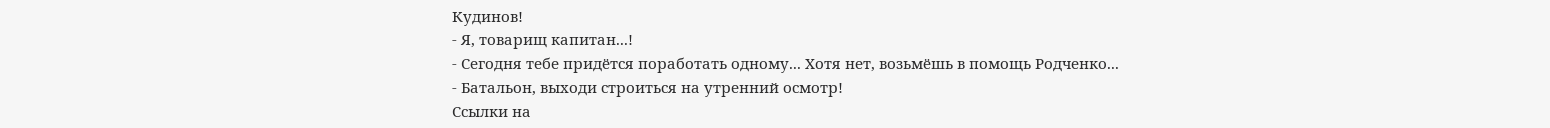Кудинов!
- Я, товарищ капитан...!
- Сегодня тебе придётся поработать одному... Хотя нет, возьмёшь в помощь Родченко...
- Батальон, выходи строиться на утренний осмотр!
Ссылки на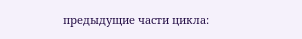предыдущие части цикла: